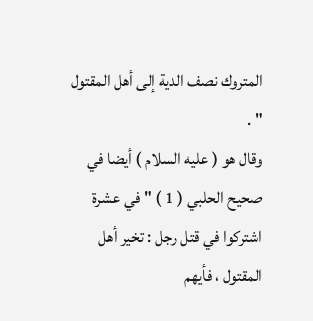المتروك نصف الدية إلى أهل المقتول " .
وقال هو ( عليه السلام ) أيضا في صحيح الحلبي ( 1 ) " في عشرة
اشتركوا في قتل رجل : تخير أهل المقتول ، فأيهم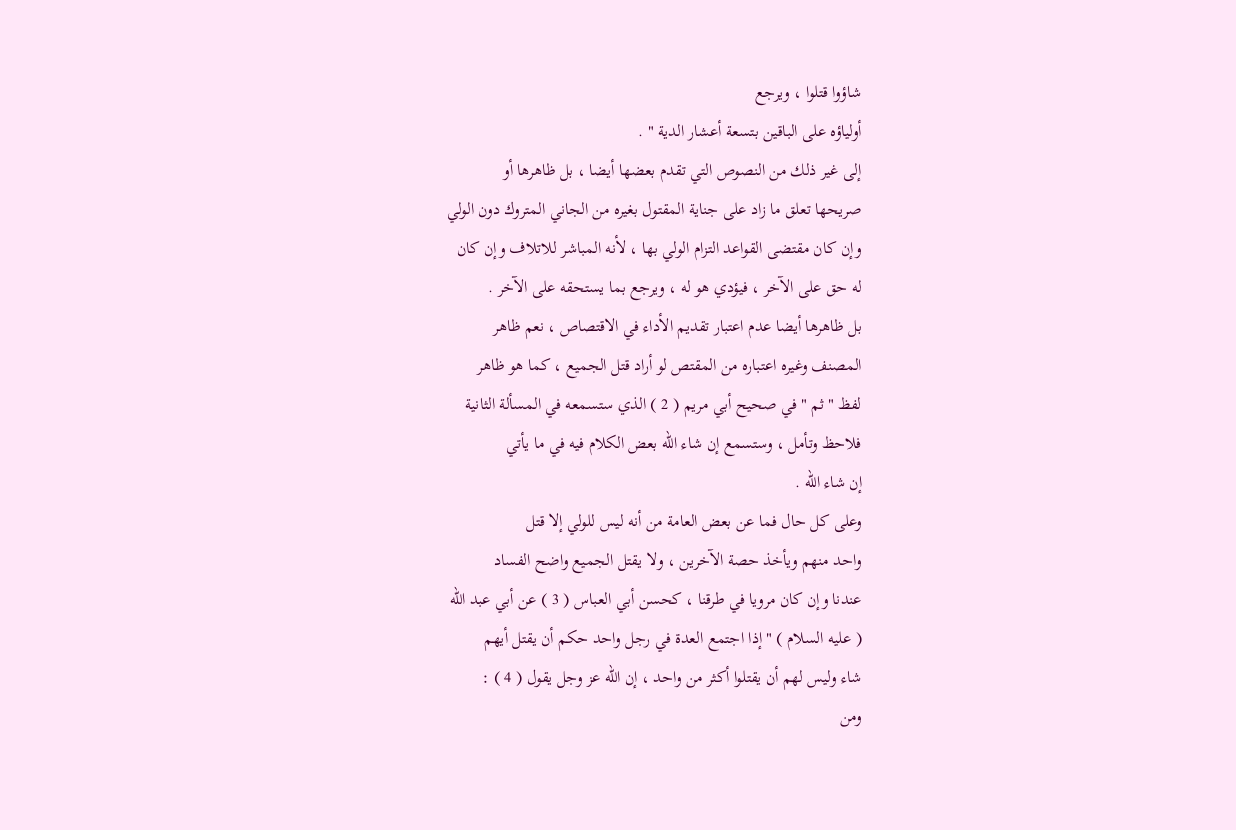شاؤوا قتلوا ، ويرجع
أولياؤه على الباقين بتسعة أعشار الدية " .
إلى غير ذلك من النصوص التي تقدم بعضها أيضا ، بل ظاهرها أو
صريحها تعلق ما زاد على جناية المقتول بغيره من الجاني المتروك دون الولي
وإن كان مقتضى القواعد التزام الولي بها ، لأنه المباشر للاتلاف وإن كان
له حق على الآخر ، فيؤدي هو له ، ويرجع بما يستحقه على الآخر .
بل ظاهرها أيضا عدم اعتبار تقديم الأداء في الاقتصاص ، نعم ظاهر
المصنف وغيره اعتباره من المقتص لو أراد قتل الجميع ، كما هو ظاهر
لفظ " ثم " في صحيح أبي مريم ( 2 ) الذي ستسمعه في المسألة الثانية
فلاحظ وتأمل ، وستسمع إن شاء الله بعض الكلام فيه في ما يأتي
إن شاء الله .
وعلى كل حال فما عن بعض العامة من أنه ليس للولي إلا قتل
واحد منهم ويأخذ حصة الآخرين ، ولا يقتل الجميع واضح الفساد
عندنا وإن كان مرويا في طرقنا ، كحسن أبي العباس ( 3 ) عن أبي عبد الله
( عليه السلام ) " إذا اجتمع العدة في رجل واحد حكم أن يقتل أيهم
شاء وليس لهم أن يقتلوا أكثر من واحد ، إن الله عز وجل يقول ( 4 ) :
ومن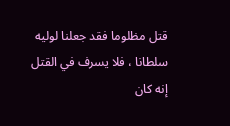قتل مظلوما فقد جعلنا لوليه سلطانا ، فلا يسرف في القتل إنه كان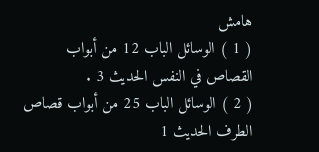هامش
( 1 ) الوسائل الباب 12 من أبواب القصاص في النفس الحديث 3 .
( 2 ) الوسائل الباب 25 من أبواب قصاص الطرف الحديث 1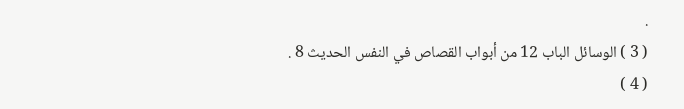.
( 3 ) الوسائل الباب 12 من أبواب القصاص في النفس الحديث 8 .
( 4 )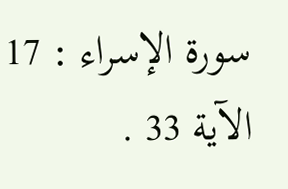سورة الإسراء : 17 الآية 33 .